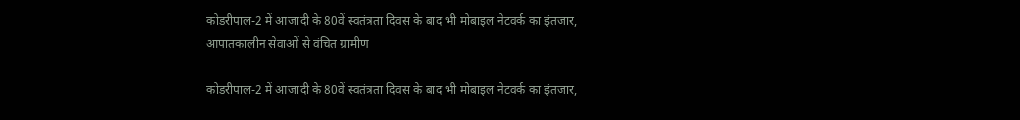कोडरीपाल-2 में आजादी के 80वें स्वतंत्रता दिवस के बाद भी मोबाइल नेटवर्क का इंतजार, आपातकालीन सेवाओं से वंचित ग्रामीण

कोडरीपाल-2 में आजादी के 80वें स्वतंत्रता दिवस के बाद भी मोबाइल नेटवर्क का इंतजार,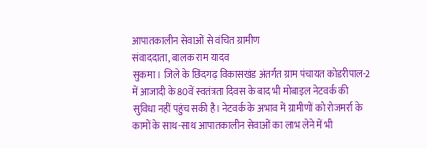आपातकालीन सेवाओं से वंचित ग्रामीण
संवाददाता, बालक राम यादव
सुकमा। जिले के छिंदगढ़ विकासखंड अंतर्गत ग्राम पंचायत कोडरीपाल-2 में आजादी के 80वें स्वतंत्रता दिवस के बाद भी मोबाइल नेटवर्क की सुविधा नहीं पहुंच सकी है। नेटवर्क के अभाव में ग्रामीणों को रोजमर्रा के कामों के साथ-साथ आपातकालीन सेवाओं का लाभ लेने में भी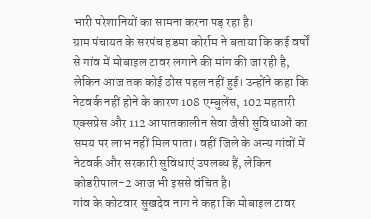भारी परेशानियों का सामना करना पड़ रहा है।
ग्राम पंचायत के सरपंच हडमा कोर्राम ने बताया कि कई वर्षों से गांव में मोबाइल टावर लगाने की मांग की जा रही है, लेकिन आज तक कोई ठोस पहल नहीं हुई। उन्होंने कहा कि नेटवर्क नहीं होने के कारण 108 एम्बुलेंस, 102 महतारी एक्सप्रेस और 112 आपातकालीन सेवा जैसी सुविधाओं का समय पर लाभ नहीं मिल पाता। वहीं जिले के अन्य गांवों में नेटवर्क और सरकारी सुविधाएं उपलब्ध हैं, लेकिन कोडरीपाल-2 आज भी इससे वंचित है।
गांव के कोटवार सुखदेव नाग ने कहा कि मोबाइल टावर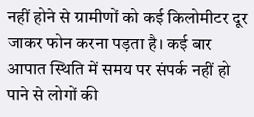नहीं होने से ग्रामीणों को कई किलोमीटर दूर जाकर फोन करना पड़ता है। कई बार आपात स्थिति में समय पर संपर्क नहीं हो पाने से लोगों की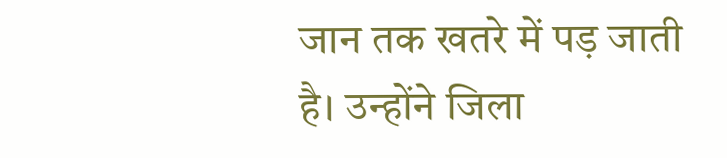जान तक खतरे में पड़ जाती है। उन्होंने जिला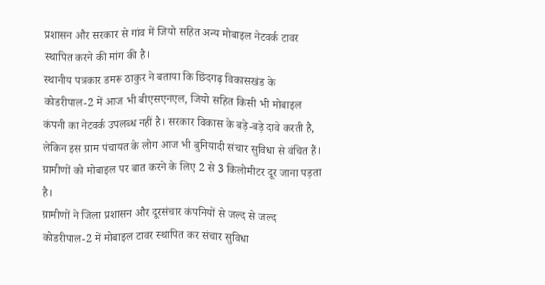प्रशासन और सरकार से गांव में जियो सहित अन्य मोबाइल नेटवर्क टावर स्थापित करने की मांग की है।
स्थानीय पत्रकार डमरू ठाकुर ने बताया कि छिंदगढ़ विकासखंड के कोडरीपाल-2 में आज भी बीएसएनएल, जियो सहित किसी भी मोबाइल कंपनी का नेटवर्क उपलब्ध नहीं है। सरकार विकास के बड़े-बड़े दावे करती है, लेकिन इस ग्राम पंचायत के लोग आज भी बुनियादी संचार सुविधा से वंचित हैं। ग्रामीणों को मोबाइल पर बात करने के लिए 2 से 3 किलोमीटर दूर जाना पड़ता है।
ग्रामीणों ने जिला प्रशासन और दूरसंचार कंपनियों से जल्द से जल्द कोडरीपाल-2 में मोबाइल टावर स्थापित कर संचार सुविधा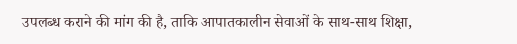उपलब्ध कराने की मांग की है, ताकि आपातकालीन सेवाओं के साथ-साथ शिक्षा,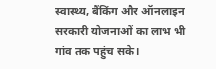स्वास्थ्य, बैंकिंग और ऑनलाइन सरकारी योजनाओं का लाभ भी गांव तक पहुंच सके।